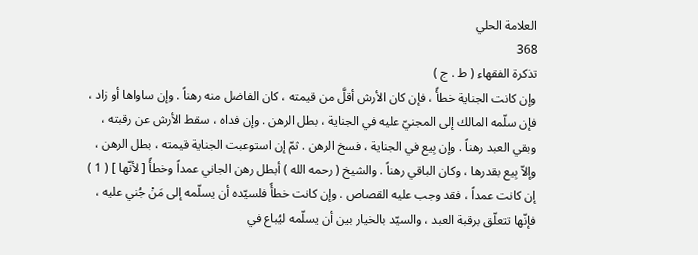العلامة الحلي
368
تذكرة الفقهاء ( ط . ج )
وإن كانت الجناية خطأً ، فإن كان الأرش أقلَّ من قيمته ، كان الفاضل منه رهناً . وإن ساواها أو زاد ، فإن سلّمه المالك إلى المجنيّ عليه في الجناية ، بطل الرهن . وإن فداه ، سقط الأرش عن رقبته ، وبقي العبد رهناً . وإن بِيع في الجناية ، فسخ الرهن . ثمّ إن استوعبت الجناية قيمته ، بطل الرهن ، وإلاّ بِيع بقدرها ، وكان الباقي رهناً . والشيخ ( رحمه الله ) أبطل رهن الجاني عمداً وخطأً [ لأنّها ] ( 1 ) إن كانت عمداً ، فقد وجب عليه القصاص . وإن كانت خطأً فلسيّده أن يسلّمه إلى مَنْ جُني عليه ، فإنّها تتعلّق برقبة العبد ، والسيّد بالخيار بين أن يسلّمه ليُباع في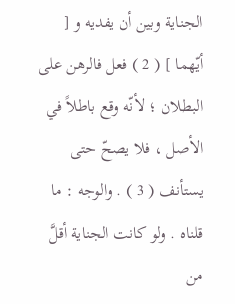الجناية وبين أن يفديه و [ أيّهما ] ( 2 ) فعل فالرهن على البطلان ؛ لأنّه وقع باطلاً في الأصل ، فلا يصحّ حتى يستأنف ( 3 ) . والوجه : ما قلناه . ولو كانت الجناية أقلَّ من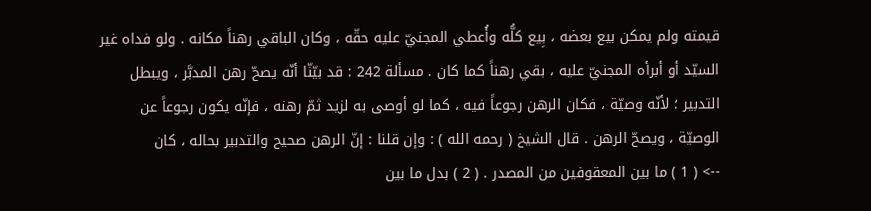قيمته ولم يمكن بيع بعضه ، بِيع كلُّه وأُعطي المجنيّ عليه حقّه ، وكان الباقي رهناً مكانه . ولو فداه غير السيّد أو أبرأه المجنيّ عليه ، بقي رهناً كما كان . مسألة 242 : قد بيّنّا أنّه يصحّ رهن المدبَّر ، ويبطل التدبير ؛ لأنّه وصيّة ، فكان الرهن رجوعاً فيه ، كما لو أوصى به لزيد ثمّ رهنه ، فإنّه يكون رجوعاً عن الوصيّة ، ويصحّ الرهن . قال الشيخ ( رحمه الله ) : وإن قلنا : إنّ الرهن صحيح والتدبير بحاله ، كان
--> ( 1 ) ما بين المعقوفين من المصدر . ( 2 ) بدل ما بين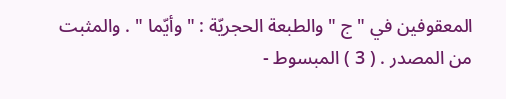المعقوفين في " ج " والطبعة الحجريّة : " وأيّما " . والمثبت من المصدر . ( 3 ) المبسوط -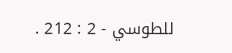للطوسي - 2 : 212 .